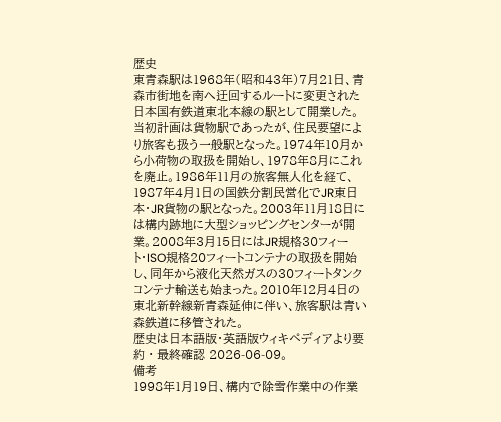歴史
東青森駅は1968年(昭和43年)7月21日、青森市街地を南へ迂回するルートに変更された日本国有鉄道東北本線の駅として開業した。当初計画は貨物駅であったが、住民要望により旅客も扱う一般駅となった。1974年10月から小荷物の取扱を開始し、1978年8月にこれを廃止。1986年11月の旅客無人化を経て、1987年4月1日の国鉄分割民営化でJR東日本・JR貨物の駅となった。2003年11月18日には構内跡地に大型ショッピングセンターが開業。2008年3月15日にはJR規格30フィート・ISO規格20フィートコンテナの取扱を開始し、同年から液化天然ガスの30フィートタンクコンテナ輸送も始まった。2010年12月4日の東北新幹線新青森延伸に伴い、旅客駅は青い森鉄道に移管された。
歴史は日本語版・英語版ウィキペディアより要約 · 最終確認 2026-06-09。
備考
1998年1月19日、構内で除雪作業中の作業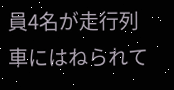員4名が走行列車にはねられて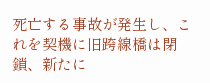死亡する事故が発生し、これを契機に旧跨線橋は閉鎖、新たに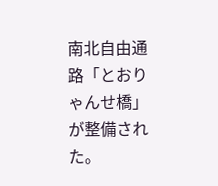南北自由通路「とおりゃんせ橋」が整備された。